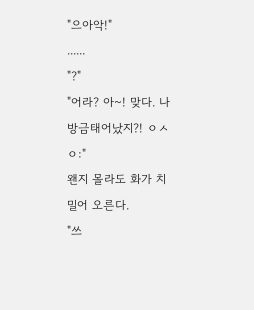"으아악!"
......
"?"
"어라? 아~! 맞다. 나 방금태어났지?! ㅇㅅㅇ:"
왠지 몰라도 화가 치밀어 오른다.
"쓰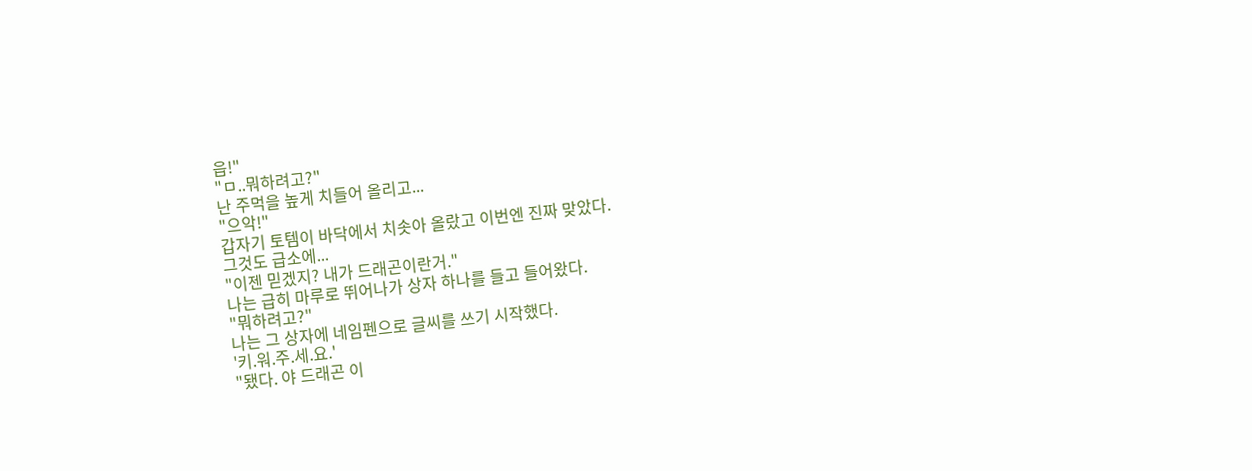읍!"
"ㅁ..뭐하려고?"
난 주먹을 높게 치들어 올리고...
"으악!"
갑자기 토템이 바닥에서 치솟아 올랐고 이번엔 진짜 맞았다.
그것도 급소에...
"이젠 믿겠지? 내가 드래곤이란거."
나는 급히 마루로 뛰어나가 상자 하나를 들고 들어왔다.
"뭐하려고?"
나는 그 상자에 네임펜으로 글씨를 쓰기 시작했다.
'키.워.주.세.요.'
"됐다. 야 드래곤 이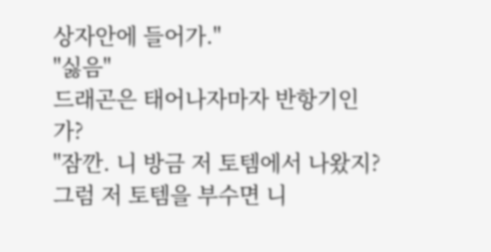상자안에 들어가."
"싫음"
드래곤은 태어나자마자 반항기인가?
"잠깐. 니 방금 저 토템에서 나왔지? 그럼 저 토템을 부수면 니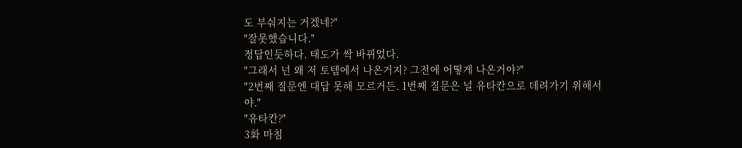도 부숴지는 거겠네?"
"잘못했습니다."
정답인듯하다. 태도가 싹 바뀌었다.
"그래서 넌 왜 저 토템에서 나온거지? 그전에 어떻게 나온거야?"
"2번째 질문엔 대답 못해 모르거든. 1번째 질문은 널 유타칸으로 데려가기 위해서야."
"유타칸?"
3화 마침